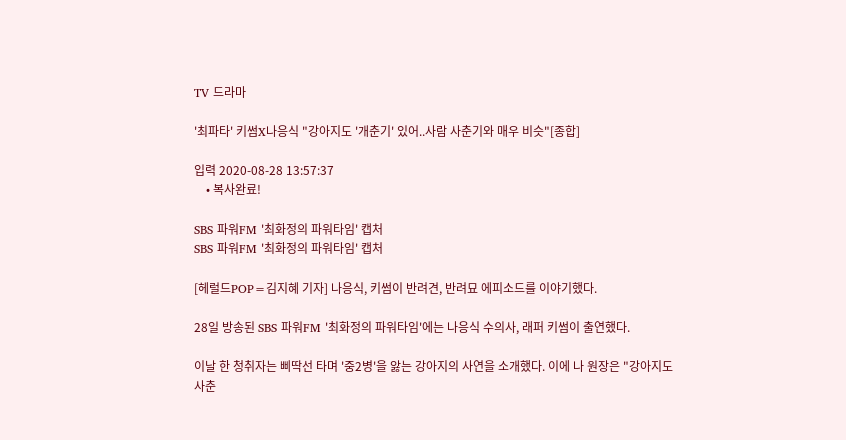TV 드라마

'최파타' 키썸X나응식 "강아지도 '개춘기' 있어..사람 사춘기와 매우 비슷"[종합]

입력 2020-08-28 13:57:37
    • 복사완료!

SBS 파워FM '최화정의 파워타임' 캡처
SBS 파워FM '최화정의 파워타임' 캡처

[헤럴드POP=김지혜 기자] 나응식, 키썸이 반려견, 반려묘 에피소드를 이야기했다.

28일 방송된 SBS 파워FM '최화정의 파워타임'에는 나응식 수의사, 래퍼 키썸이 출연했다.

이날 한 청취자는 삐딱선 타며 '중2병'을 앓는 강아지의 사연을 소개했다. 이에 나 원장은 "강아지도 사춘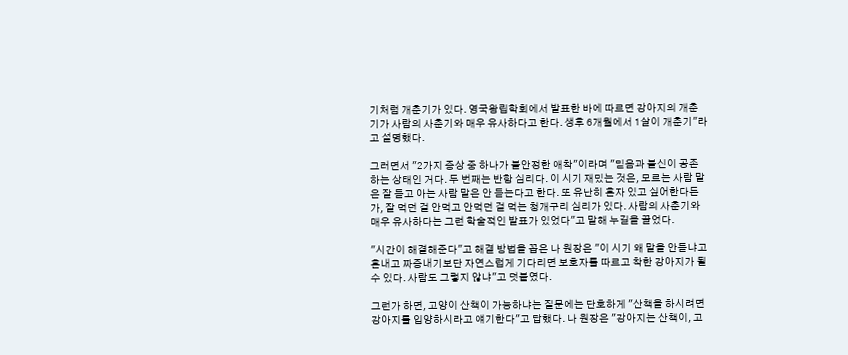기처럼 개춘기가 있다. 영국왕립학회에서 발표한 바에 따르면 강아지의 개춘기가 사람의 사춘기와 매우 유사하다고 한다. 생후 6개월에서 1살이 개춘기"라고 설명했다.

그러면서 "2가지 증상 중 하나가 불안정한 애착"이라며 "믿음과 불신이 공존하는 상태인 거다. 두 번째는 반항 심리다. 이 시기 재밌는 것은, 모르는 사람 말은 잘 듣고 아는 사람 말은 안 듣는다고 한다. 또 유난히 혼자 있고 싶어한다든가, 잘 먹던 걸 안먹고 안먹던 걸 먹는 청개구리 심리가 있다. 사람의 사춘기와 매우 유사하다는 그런 학술적인 발표가 있었다"고 말해 누길을 끌었다.

"시간이 해결해준다"고 해결 방법을 꼽은 나 원장은 "이 시기 왜 말을 안듣냐고 혼내고 짜증내기보단 자연스럽게 기다리면 보호자를 따르고 착한 강아지가 될 수 있다. 사람도 그렇지 않냐"고 덧붙였다.

그런가 하면, 고양이 산책이 가능하냐는 질문에는 단호하게 "산책을 하시려면 강아지를 입양하시라고 얘기한다"고 답했다. 나 원장은 "강아지는 산책이, 고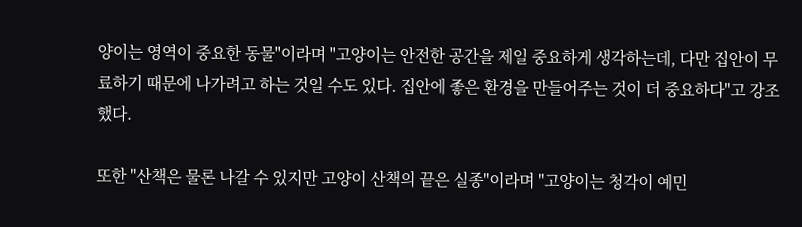양이는 영역이 중요한 동물"이라며 "고양이는 안전한 공간을 제일 중요하게 생각하는데, 다만 집안이 무료하기 때문에 나가려고 하는 것일 수도 있다. 집안에 좋은 환경을 만들어주는 것이 더 중요하다"고 강조했다.

또한 "산책은 물론 나갈 수 있지만 고양이 산책의 끝은 실종"이라며 "고양이는 청각이 예민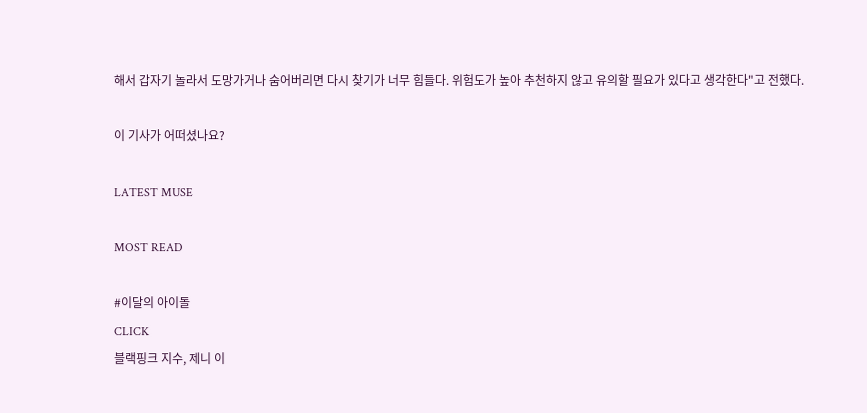해서 갑자기 놀라서 도망가거나 숨어버리면 다시 찾기가 너무 힘들다. 위험도가 높아 추천하지 않고 유의할 필요가 있다고 생각한다"고 전했다.

이 기사가 어떠셨나요?

LATEST MUSE

MOST READ

#이달의 아이돌
CLICK
블랙핑크 지수, 제니 이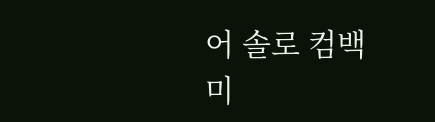어 솔로 컴백
미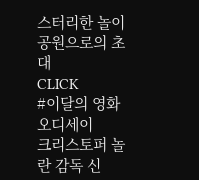스터리한 놀이공원으로의 초대
CLICK
#이달의 영화
오디세이
크리스토퍼 놀란 감독 신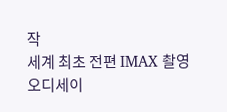작
세계 최초 전편 IMAX 촬영
오디세이